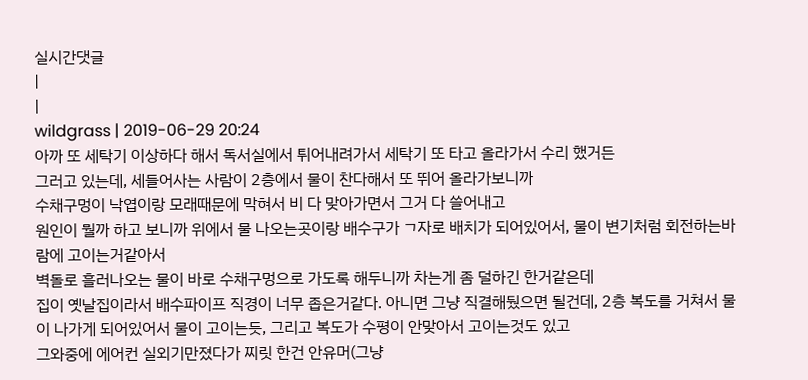실시간댓글
|
|
wildgrass | 2019-06-29 20:24
아까 또 세탁기 이상하다 해서 독서실에서 튀어내려가서 세탁기 또 타고 올라가서 수리 했거든
그러고 있는데, 세들어사는 사람이 2층에서 물이 찬다해서 또 뛰어 올라가보니까
수채구멍이 낙엽이랑 모래때문에 막혀서 비 다 맞아가면서 그거 다 쓸어내고
원인이 뭘까 하고 보니까 위에서 물 나오는곳이랑 배수구가 ㄱ자로 배치가 되어있어서, 물이 변기처럼 회전하는바람에 고이는거같아서
벽돌로 흘러나오는 물이 바로 수채구멍으로 가도록 해두니까 차는게 좀 덜하긴 한거같은데
집이 옛날집이라서 배수파이프 직경이 너무 좁은거같다. 아니면 그냥 직결해뒀으면 될건데, 2층 복도를 거쳐서 물이 나가게 되어있어서 물이 고이는듯, 그리고 복도가 수평이 안맞아서 고이는것도 있고
그와중에 에어컨 실외기만졌다가 찌릿 한건 안유머(그냥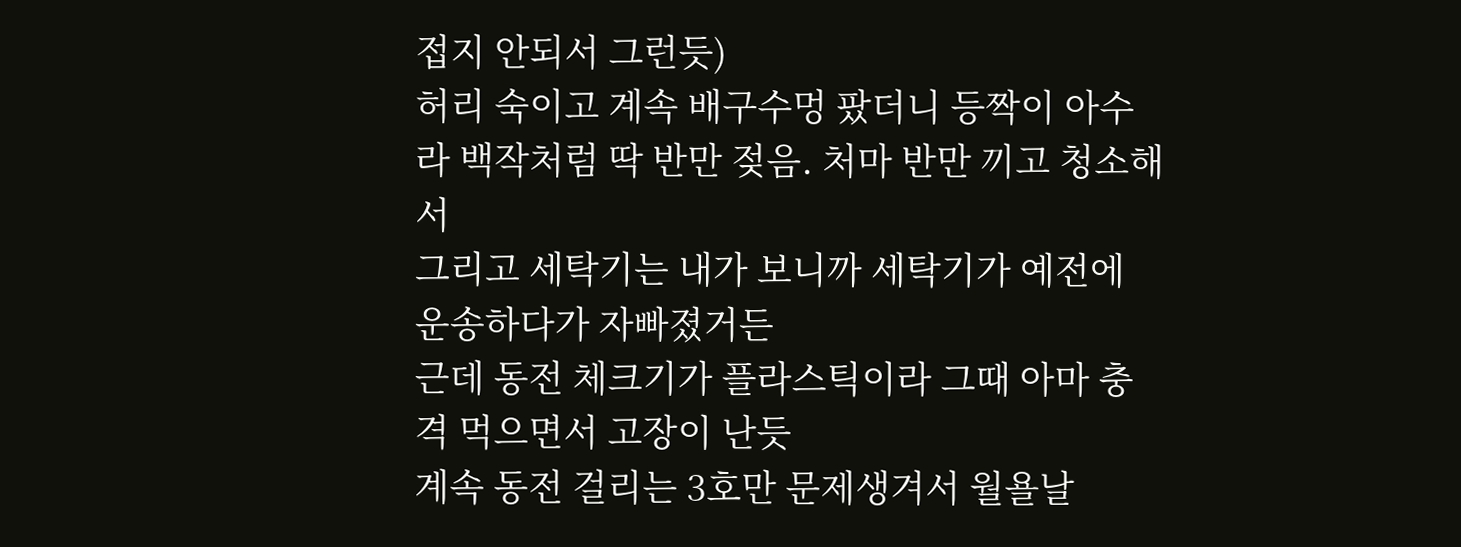접지 안되서 그런듯)
허리 숙이고 계속 배구수멍 팠더니 등짝이 아수라 백작처럼 딱 반만 젖음. 처마 반만 끼고 청소해서
그리고 세탁기는 내가 보니까 세탁기가 예전에 운송하다가 자빠졌거든
근데 동전 체크기가 플라스틱이라 그때 아마 충격 먹으면서 고장이 난듯
계속 동전 걸리는 3호만 문제생겨서 월욜날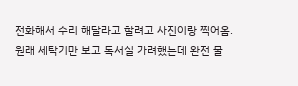전화해서 수리 해달라고 할려고 사진이랑 찍어옴.
원래 세탁기만 보고 독서실 가려했는데 완전 물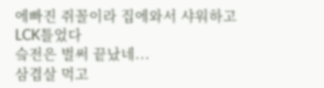에빠진 쥐꼴이라 집에와서 샤워하고 LCK틀었다
슼전은 벌써 끝났네...
삼겹살 먹고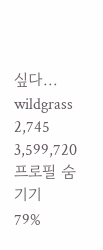싶다...
wildgrass
2,745
3,599,720
프로필 숨기기
79%